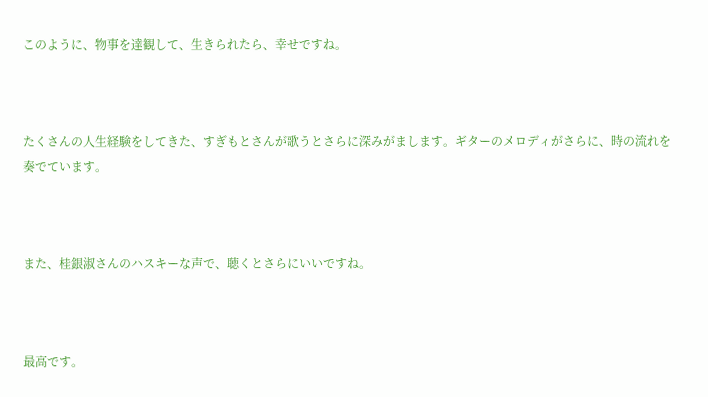このように、物事を達観して、生きられたら、幸せですね。



たくさんの人生経験をしてきた、すぎもとさんが歌うとさらに深みがまします。ギターのメロディがさらに、時の流れを奏でています。



また、桂銀淑さんのハスキーな声で、聴くとさらにいいですね。



最高です。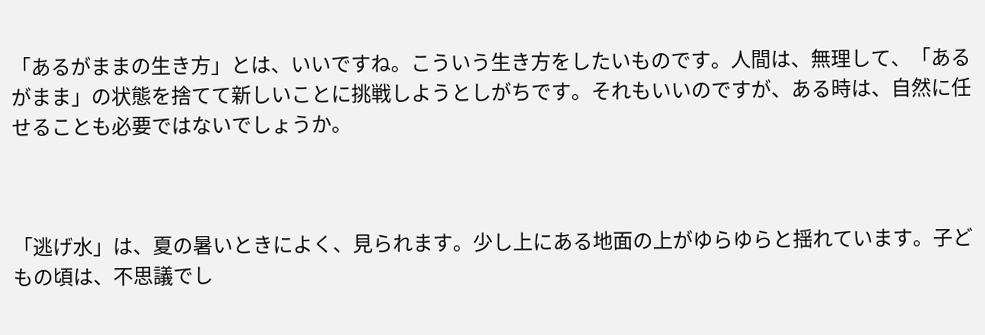「あるがままの生き方」とは、いいですね。こういう生き方をしたいものです。人間は、無理して、「あるがまま」の状態を捨てて新しいことに挑戦しようとしがちです。それもいいのですが、ある時は、自然に任せることも必要ではないでしょうか。



「逃げ水」は、夏の暑いときによく、見られます。少し上にある地面の上がゆらゆらと揺れています。子どもの頃は、不思議でし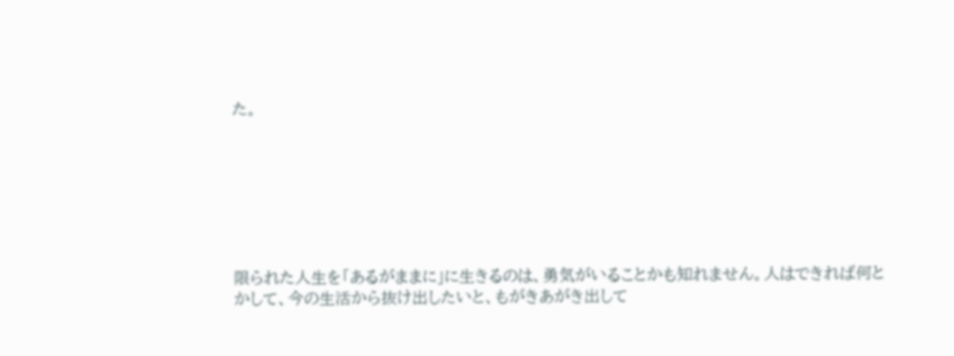た。







限られた人生を「あるがままに」に生きるのは、勇気がいることかも知れません。人はできれば何とかして、今の生活から抜け出したいと、もがきあがき出して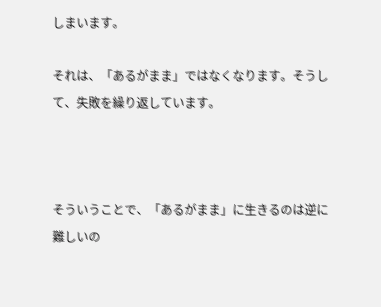しまいます。

それは、「あるがまま」ではなくなります。そうして、失敗を繰り返しています。



そういうことで、「あるがまま」に生きるのは逆に難しいの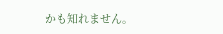かも知れません。